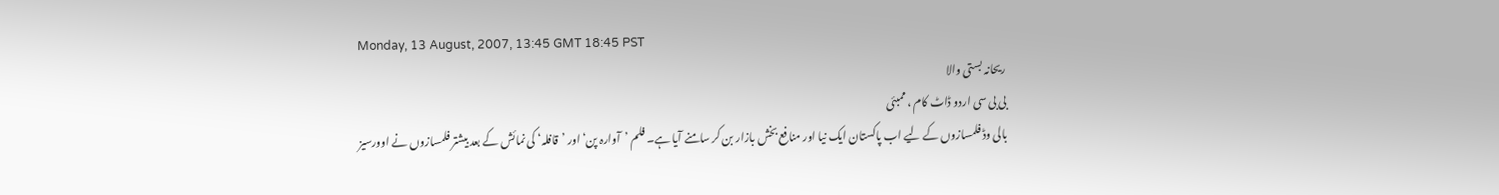Monday, 13 August, 2007, 13:45 GMT 18:45 PST
ریحانہ بستی والا
بی بی سی اردو ڈاٹ کام ، ممبئی
بالی وڈ فلمسازوں کے لیے اب پاکستان ایک نیا اور منافع بخش بازار بن کر سامنے آیا ہے۔ فلم ’آوارہ پن‘ اور ’قافلہ‘ کی نمائش کے بعد بیشتر فلمسازوں نے اوورسیز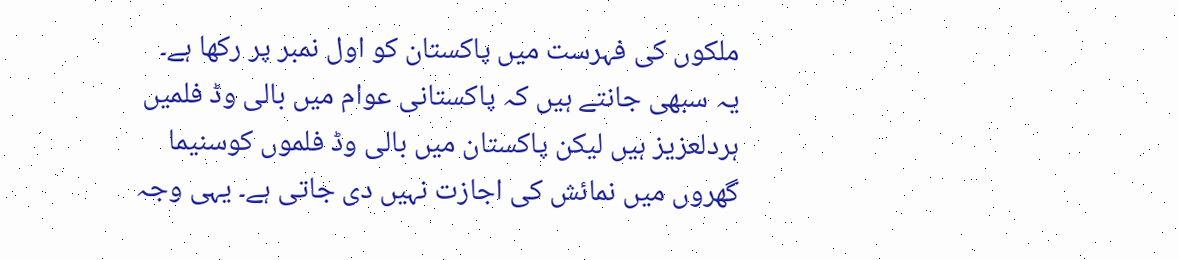ملکوں کی فہرست میں پاکستان کو اول نمبر پر رکھا ہے۔
یہ سبھی جانتے ہیں کہ پاکستانی عوام میں بالی وڈ فلمیں ہردلعزیز ہیں لیکن پاکستان میں بالی وڈ فلموں کوسنیما گھروں میں نمائش کی اجازت نہیں دی جاتی ہے۔ یہی وجہ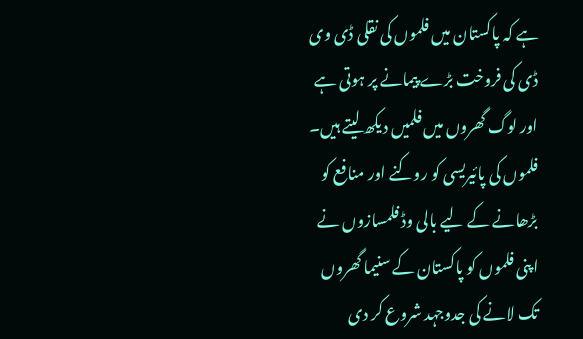ہے کہ پاکستان میں فلموں کی نقلی ڈی وی ڈی کی فروخت بڑے پیمانے پر ہوتی ہے اور لوگ گھروں میں فلمیں دیکھ لیتے ہیں۔ فلموں کی پائیریسی کو روکنے اور منافع کو بڑھانے کے لیے بالی وڈ فلمسازوں نے اپنی فلموں کو پاکستان کے سنیما گھروں تک لانے کی جدوجہد شروع کر دی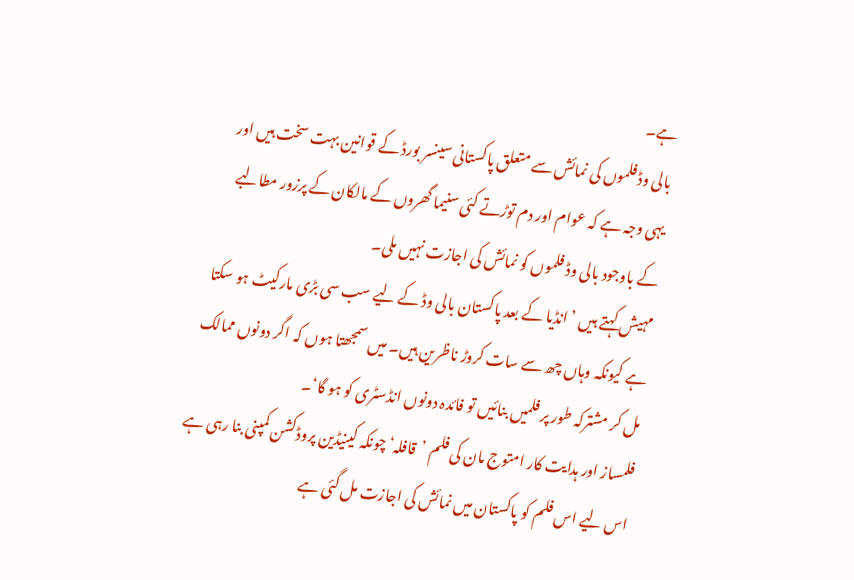ہے۔
بالی وڈ فلموں کی نمائش سے متعلق پاکستانی سینسر بورڈ کے قوانین بہت سخت ہیں اور یہی وجہ ہے کہ عوام اور دم توڑتے کئی سنیما گھروں کے مالکان کے پرزور مطالبے کے باوجود بالی وڈ فلموں کو نمائش کی اجازت نہیں ملی۔
مہیش کہتے ہیں ’انڈیا کے بعد پاکستان بالی وڈ کے لیے سب سی بڑی مارکیٹ ہو سکتا ہے کیونکہ وہاں چھ سے سات کروڑ ناظرین ہیں۔ میں سمجھتا ہوں کہ اگر دونوں ممالک مل کر مشترکہ طور پر فلمیں بنائیں تو فائدہ دونوں انڈسٹری کو ہو گا‘۔
فلمساز اور ہدایت کار امتوج مان کی فلم ’قافلہ‘ چونکہ کینیڈین پروڈکشن کمپنی بنا رہی ہے اس لیے اس فلم کو پاکستان میں نمائش کی اجازت مل گئی ہے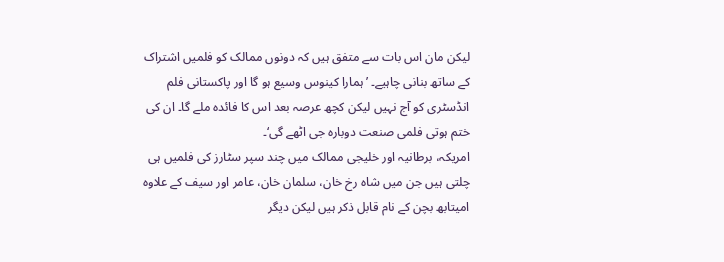لیکن مان اس بات سے متفق ہیں کہ دونوں ممالک کو فلمیں اشتراک کے ساتھ بنانی چاہیے۔ ’ہمارا کینوس وسیع ہو گا اور پاکستانی فلم انڈسٹری کو آج نہیں لیکن کچھ عرصہ بعد اس کا فائدہ ملے گا۔ ان کی ختم ہوتی فلمی صنعت دوبارہ جی اٹھے گی‘۔
امریکہ، برطانیہ اور خلیجی ممالک میں چند سپر سٹارز کی فلمیں ہی چلتی ہیں جن میں شاہ رخ خان، سلمان خان، عامر اور سیف کے علاوہ امیتابھ بچن کے نام قابل ذکر ہیں لیکن دیگر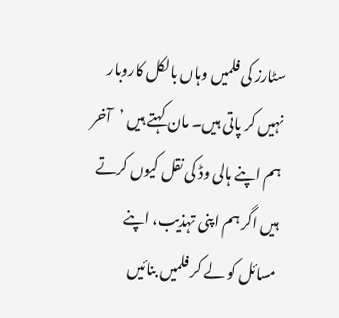سٹارز کی فلمیں وہاں بالکل کاروبار نہیں کر پاتی ہیں۔ مان کہتے ہیں ’آخر ہم اپنے ہالی وڈ کی نقل کیوں کرتے ہیں اگر ہم اپنی تہذیب، اپنے مسائل کو لے کر فلمیں بنائیں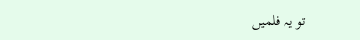تو یہ فلمیں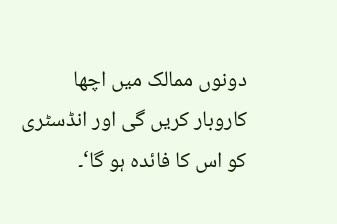دونوں ممالک میں اچھا کاروبار کریں گی اور انڈسٹری کو اس کا فائدہ ہو گا‘۔